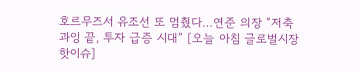호르무즈서 유조선 또 멈췄다…연준 의장 “저축 과잉 끝, 투자 급증 시대” [오늘 아침 글로벌시장 핫이슈]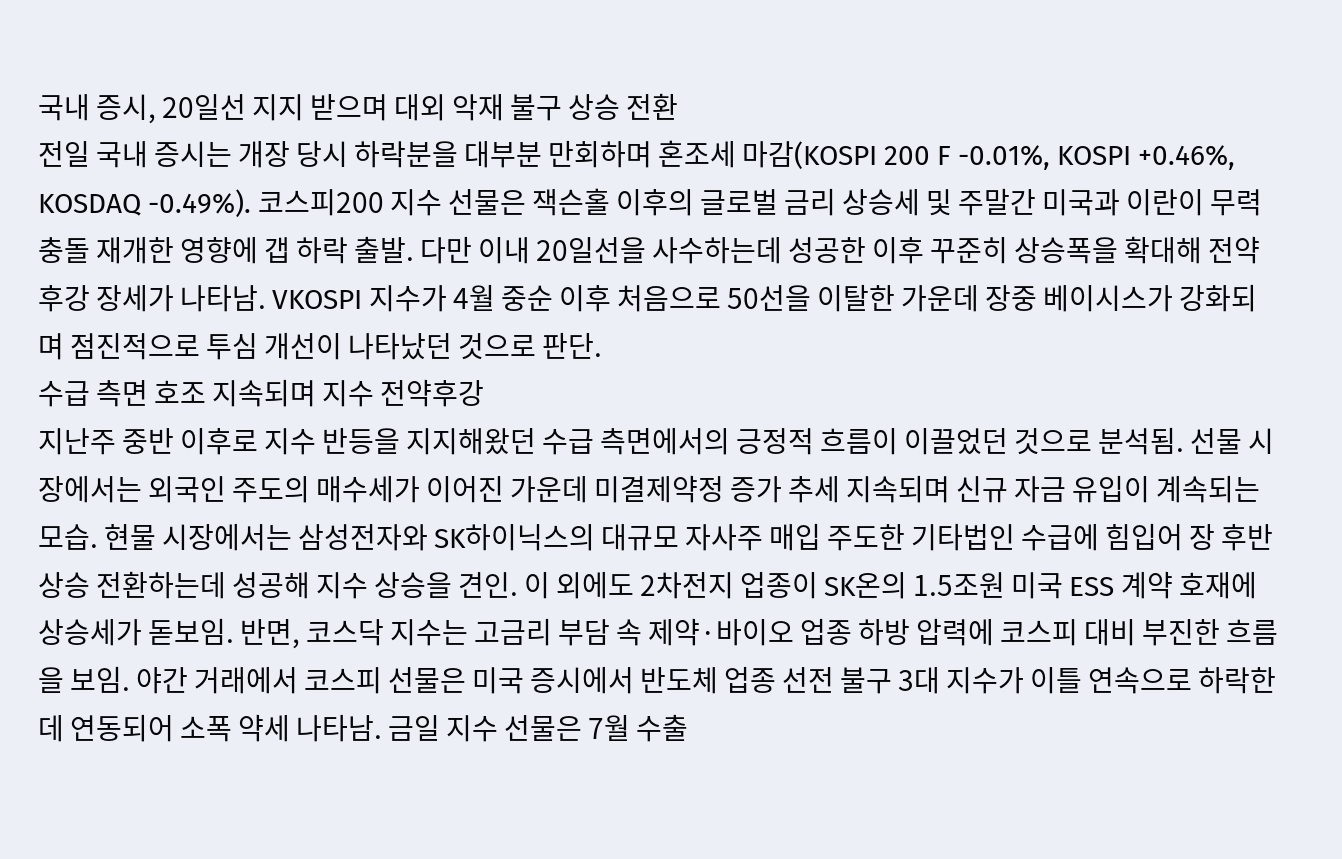국내 증시, 20일선 지지 받으며 대외 악재 불구 상승 전환
전일 국내 증시는 개장 당시 하락분을 대부분 만회하며 혼조세 마감(KOSPI 200 F -0.01%, KOSPI +0.46%, KOSDAQ -0.49%). 코스피200 지수 선물은 잭슨홀 이후의 글로벌 금리 상승세 및 주말간 미국과 이란이 무력 충돌 재개한 영향에 갭 하락 출발. 다만 이내 20일선을 사수하는데 성공한 이후 꾸준히 상승폭을 확대해 전약후강 장세가 나타남. VKOSPI 지수가 4월 중순 이후 처음으로 50선을 이탈한 가운데 장중 베이시스가 강화되며 점진적으로 투심 개선이 나타났던 것으로 판단.
수급 측면 호조 지속되며 지수 전약후강
지난주 중반 이후로 지수 반등을 지지해왔던 수급 측면에서의 긍정적 흐름이 이끌었던 것으로 분석됨. 선물 시장에서는 외국인 주도의 매수세가 이어진 가운데 미결제약정 증가 추세 지속되며 신규 자금 유입이 계속되는 모습. 현물 시장에서는 삼성전자와 SK하이닉스의 대규모 자사주 매입 주도한 기타법인 수급에 힘입어 장 후반 상승 전환하는데 성공해 지수 상승을 견인. 이 외에도 2차전지 업종이 SK온의 1.5조원 미국 ESS 계약 호재에 상승세가 돋보임. 반면, 코스닥 지수는 고금리 부담 속 제약·바이오 업종 하방 압력에 코스피 대비 부진한 흐름을 보임. 야간 거래에서 코스피 선물은 미국 증시에서 반도체 업종 선전 불구 3대 지수가 이틀 연속으로 하락한데 연동되어 소폭 약세 나타남. 금일 지수 선물은 7월 수출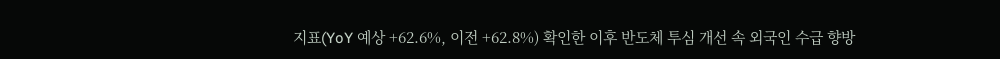지표(YoY 예상 +62.6%, 이전 +62.8%) 확인한 이후 반도체 투심 개선 속 외국인 수급 향방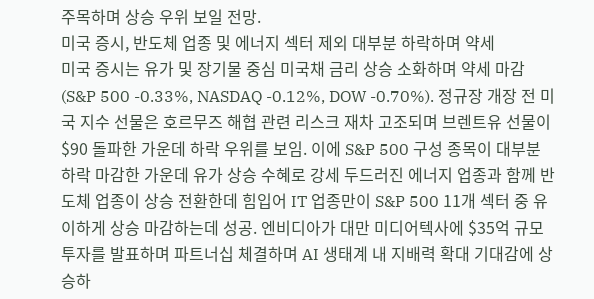주목하며 상승 우위 보일 전망.
미국 증시, 반도체 업종 및 에너지 섹터 제외 대부분 하락하며 약세
미국 증시는 유가 및 장기물 중심 미국채 금리 상승 소화하며 약세 마감(S&P 500 -0.33%, NASDAQ -0.12%, DOW -0.70%). 정규장 개장 전 미국 지수 선물은 호르무즈 해협 관련 리스크 재차 고조되며 브렌트유 선물이 $90 돌파한 가운데 하락 우위를 보임. 이에 S&P 500 구성 종목이 대부분 하락 마감한 가운데 유가 상승 수혜로 강세 두드러진 에너지 업종과 함께 반도체 업종이 상승 전환한데 힘입어 IT 업종만이 S&P 500 11개 섹터 중 유이하게 상승 마감하는데 성공. 엔비디아가 대만 미디어텍사에 $35억 규모 투자를 발표하며 파트너십 체결하며 AI 생태계 내 지배력 확대 기대감에 상승하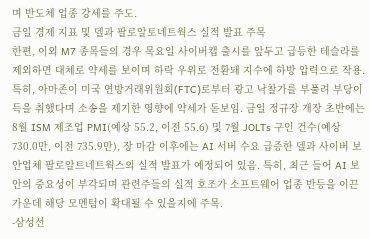며 반도체 업종 강세를 주도.
금일 경제 지표 및 델과 팔로알토네트웍스 실적 발표 주목
한편, 이외 M7 종목들의 경우 목요일 사이버캡 출시를 앞두고 급등한 테슬라를 제외하면 대체로 약세를 보이며 하락 우위로 전환돼 지수에 하방 압력으로 작용. 특히, 아마존이 미국 연방거래위원회(FTC)로부터 광고 낙찰가를 부풀려 부당이득을 취했다며 소송을 제기한 영향에 약세가 돋보임. 금일 정규장 개장 초반에는 8월 ISM 제조업 PMI(예상 55.2, 이전 55.6) 및 7월 JOLTs 구인 건수(예상 730.0만, 이전 735.9만), 장 마감 이후에는 AI 서버 수요 급증한 델과 사이버 보안업체 팔로알트네트웍스의 실적 발표가 예정되어 있음. 특히, 최근 들어 AI 보안의 중요성이 부각되며 관련주들의 실적 호조가 소프트웨어 업종 반등을 이끈 가운데 해당 모멘텀이 확대될 수 있을지에 주목.
-삼성선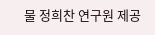물 정희찬 연구원 제공